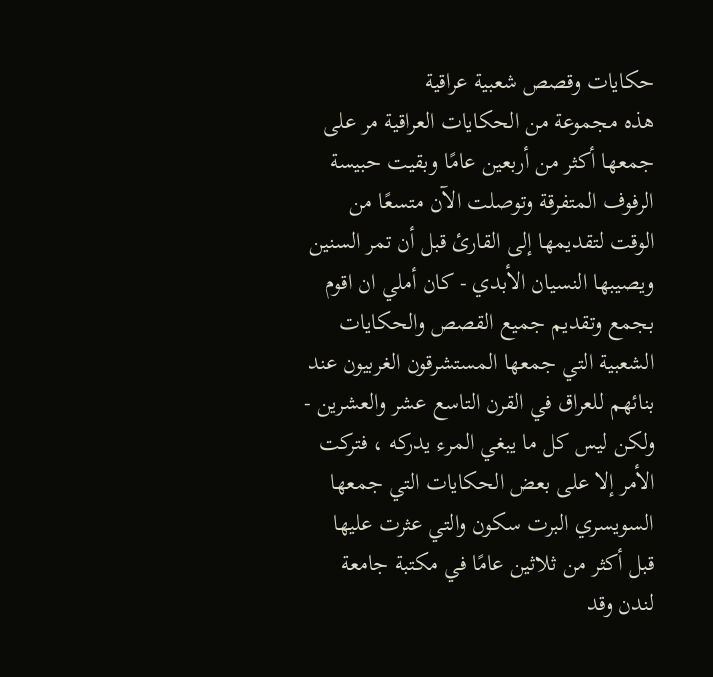حكايات وقصص شعبية عراقية
هذه مجموعة من الحكايات العراقية مر على جمعها أكثر من أربعين عامًا وبقيت حبيسة الرفوف المتفرقة وتوصلت الآن متسعًا من الوقت لتقديمها إلى القارئ قبل أن تمر السنين ويصيبها النسيان الأبدي - كان أملي ان اقوم بجمع وتقديم جميع القصص والحكايات الشعبية التي جمعها المستشرقون الغربيون عند بنائهم للعراق في القرن التاسع عشر والعشرين - ولكن ليس كل ما يبغي المرء يدركه ، فتركت الأمر إلا على بعض الحكايات التي جمعها السويسري البرت سكون والتي عثرت عليها قبل أكثر من ثلاثين عامًا في مكتبة جامعة لندن وقد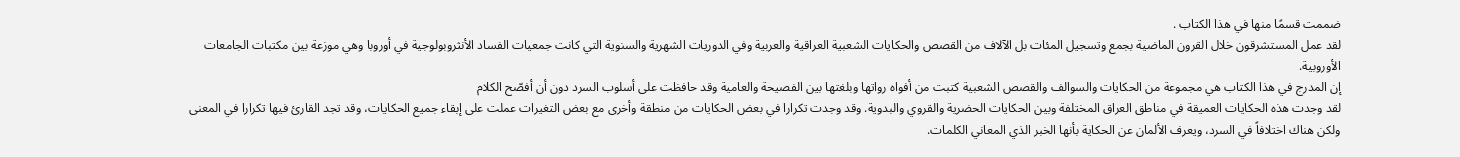ضممت قسمًا منها في هذا الكتاب .
لقد عمل المستشرقون خلال القرون الماضية بجمع وتسجيل المئات بل الآلاف من القصص والحكايات الشعبية العراقية والعربية وفي الدوريات الشهرية والسنوية التي كانت جمعيات الفساد الأنثروبولوجية في أوروبا وهي موزعة بين مكتبات الجامعات الأوروبية.
إن المدرج في هذا الكتاب هي مجموعة من الحكايات والسوالف والقصص الشعبية كتبت من أفواه رواتها وبلغتها بين الفصيحة والعامية وقد حافظت على أسلوب السرد دون أن أفصّح الكلام
لقد وجدت هذه الحكايات العميقة في مناطق العراق المختلفة وبين الحكايات الحضرية والقروي والبدوية. وقد وجدت تكرارا في بعض الحكايات من منطقة وأخرى مع بعض التغيرات عملت على إبقاء جميع الحكايات، وقد تجد القارئ فيها تكرارا في المعنى ولكن هناك اختلافاً في السرد، ويعرف الألمان عن الحكاية بأنها الخبر الذي المعاني الكلمات.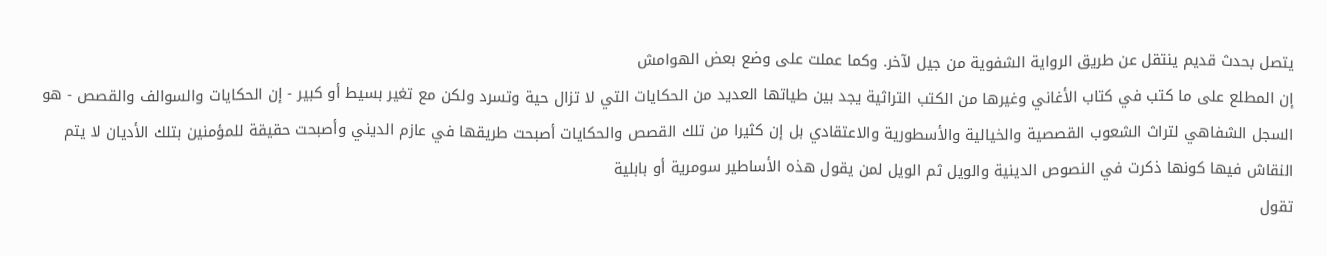يتصل بحدث قديم ينتقل عن طريق الرواية الشفوية من جيل لآخر. وكما عملت على وضع بعض الهوامش
إن المطلع على ما كتب في كتاب الأغاني وغيرها من الكتب التراثية يجد بين طياتها العديد من الحكايات التي لا تزال حية وتسرد ولكن مع تغير بسيط أو كبير - إن الحكايات والسوالف والقصص - هو السجل الشفاهي لتراث الشعوب القصصية والخيالية والأسطورية والاعتقادي بل إن كثيرا من تلك القصص والحكايات أصبحت طريقها في عازم الديني وأصبحت حقيقة للمؤمنين بتلك الأديان لا يتم النقاش فيها كونها ذكرت في النصوص الدينية والويل ثم الويل لمن يقول هذه الأساطير سومرية أو بابلية
تقول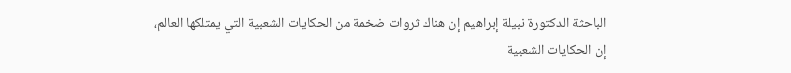الباحثة الدكتورة نبيلة إبراهيم إن هناك ثروات ضخمة من الحكايات الشعبية التي يمتلكها العالم، إن الحكايات الشعبية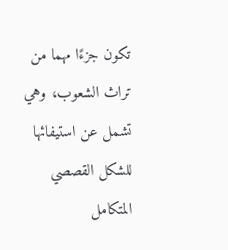تكون جزءًا مهما من تراث الشعوب، وهي تشمل عن استيفائها للشكل القصصي المتكامل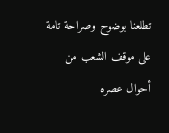تطلعنا بوضوح وصراحة تامة على موقف الشعب من أحوال عصره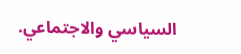السياسي والاجتماعي.